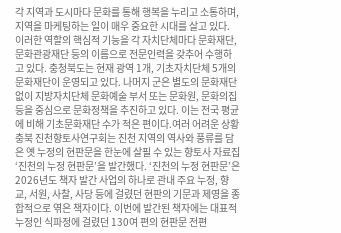각 지역과 도시마다 문화를 통해 행복을 누리고 소통하며, 지역을 마케팅하는 일이 매우 중요한 시대를 살고 있다. 이러한 역할의 핵심적 기능을 각 자치단체마다 문화재단, 문화관광재단 등의 이름으로 전문인력을 갖추어 수행하고 있다. 충청북도는 현재 광역 1개, 기초자치단체 5개의 문화재단이 운영되고 있다. 나머지 군은 별도의 문화재단 없이 지방자치단체 문화예술 부서 또는 문화원, 문화의집 등을 중심으로 문화정책을 추진하고 있다. 이는 전국 평균에 비해 기초문화재단 수가 적은 편이다.여러 어려운 상황
충북 진천향토사연구회는 진천 지역의 역사와 풍류를 담은 옛 누정의 현판문을 한눈에 살필 수 있는 향토사 자료집 ‘진천의 누정 현판문’을 발간했다. ‘진천의 누정 현판문’은 2026년도 책자 발간 사업의 하나로 관내 주요 누정, 향교, 서원, 사찰, 사당 등에 걸렸던 현판의 기문과 제영을 종합적으로 엮은 책자이다. 이번에 발간된 책자에는 대표적 누정인 식파정에 걸렸던 130여 편의 현판문 전편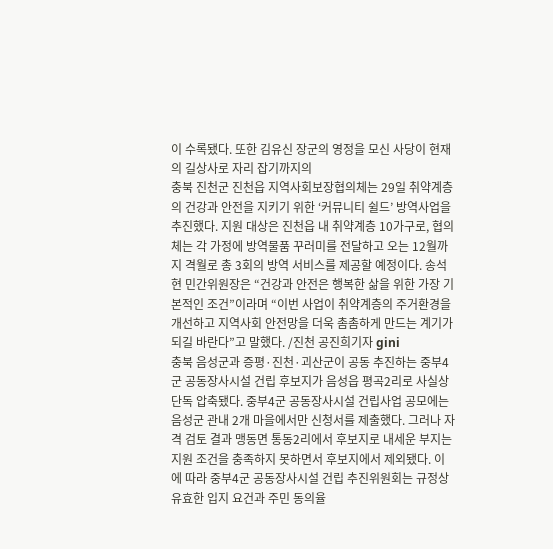이 수록됐다. 또한 김유신 장군의 영정을 모신 사당이 현재의 길상사로 자리 잡기까지의
충북 진천군 진천읍 지역사회보장협의체는 29일 취약계층의 건강과 안전을 지키기 위한 ‘커뮤니티 쉴드’ 방역사업을 추진했다. 지원 대상은 진천읍 내 취약계층 10가구로, 협의체는 각 가정에 방역물품 꾸러미를 전달하고 오는 12월까지 격월로 총 3회의 방역 서비스를 제공할 예정이다. 송석현 민간위원장은 “건강과 안전은 행복한 삶을 위한 가장 기본적인 조건”이라며 “이번 사업이 취약계층의 주거환경을 개선하고 지역사회 안전망을 더욱 촘촘하게 만드는 계기가 되길 바란다”고 말했다. /진천 공진희기자 gini
충북 음성군과 증평·진천·괴산군이 공동 추진하는 중부4군 공동장사시설 건립 후보지가 음성읍 평곡2리로 사실상 단독 압축됐다. 중부4군 공동장사시설 건립사업 공모에는 음성군 관내 2개 마을에서만 신청서를 제출했다. 그러나 자격 검토 결과 맹동면 통동2리에서 후보지로 내세운 부지는 지원 조건을 충족하지 못하면서 후보지에서 제외됐다. 이에 따라 중부4군 공동장사시설 건립 추진위원회는 규정상 유효한 입지 요건과 주민 동의율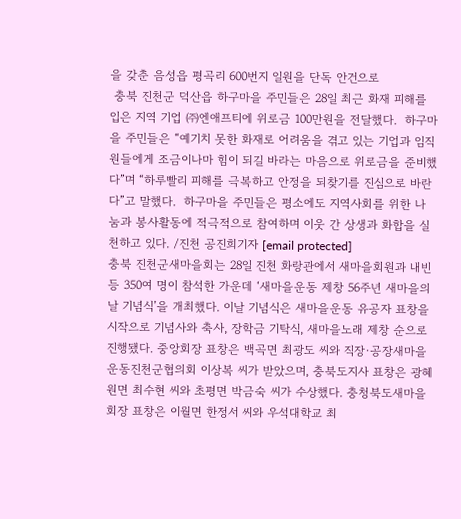을 갖춘 음성읍 평곡리 600번지 일원을 단독 안건으로
 충북 진천군 덕산읍 하구마을 주민들은 28일 최근 화재 피해를 입은 지역 기업 ㈜엔애프티에 위로금 100만원을 전달했다.  하구마을 주민들은 “예기치 못한 화재로 어려움을 겪고 있는 기업과 임직원들에게 조금이나마 힘이 되길 바라는 마음으로 위로금을 준비했다”며 “하루빨리 피해를 극복하고 안정을 되찾기를 진심으로 바란다”고 말했다.  하구마을 주민들은 평소에도 지역사회를 위한 나눔과 봉사활동에 적극적으로 참여하며 이웃 간 상생과 화합을 실천하고 있다. /진천 공진희기자 [email protected]
충북 진천군새마을회는 28일 진천 화랑관에서 새마을회원과 내빈 등 350여 명이 참석한 가운데 ‘새마을운동 제창 56주년 새마을의 날 기념식’을 개최했다. 이날 기념식은 새마을운동 유공자 표창을 시작으로 기념사와 축사, 장학금 기탁식, 새마을노래 제창 순으로 진행됐다. 중앙회장 표창은 백곡면 최광도 씨와 직장·공장새마을운동진천군협의회 이상복 씨가 받았으며, 충북도지사 표창은 광혜원면 최수현 씨와 초평면 박금숙 씨가 수상했다. 충청북도새마을회장 표창은 이월면 한정서 씨와 우석대학교 최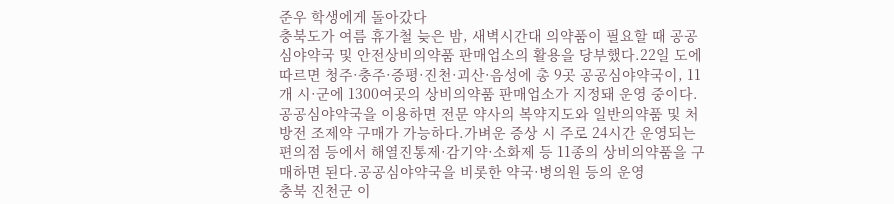준우 학생에게 돌아갔다
충북도가 여름 휴가철 늦은 밤, 새벽시간대 의약품이 필요할 때 공공심야약국 및 안전상비의약품 판매업소의 활용을 당부했다.22일 도에 따르면 청주·충주·증평·진천·괴산·음성에 총 9곳 공공심야약국이, 11개 시·군에 1300여곳의 상비의약품 판매업소가 지정돼 운영 중이다.공공심야약국을 이용하면 전문 약사의 복약지도와 일반의약품 및 처방전 조제약 구매가 가능하다.가벼운 증상 시 주로 24시간 운영되는 편의점 등에서 해열진통제·감기약·소화제 등 11종의 상비의약품을 구매하면 된다.공공심야약국을 비롯한 약국·병의원 등의 운영
충북 진천군 이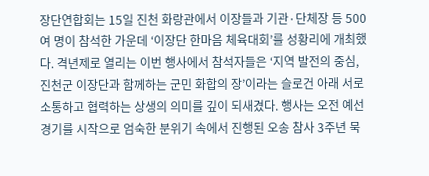장단연합회는 15일 진천 화랑관에서 이장들과 기관·단체장 등 500여 명이 참석한 가운데 ‘이장단 한마음 체육대회’를 성황리에 개최했다. 격년제로 열리는 이번 행사에서 참석자들은 ‘지역 발전의 중심, 진천군 이장단과 함께하는 군민 화합의 장’이라는 슬로건 아래 서로 소통하고 협력하는 상생의 의미를 깊이 되새겼다. 행사는 오전 예선 경기를 시작으로 엄숙한 분위기 속에서 진행된 오송 참사 3주년 묵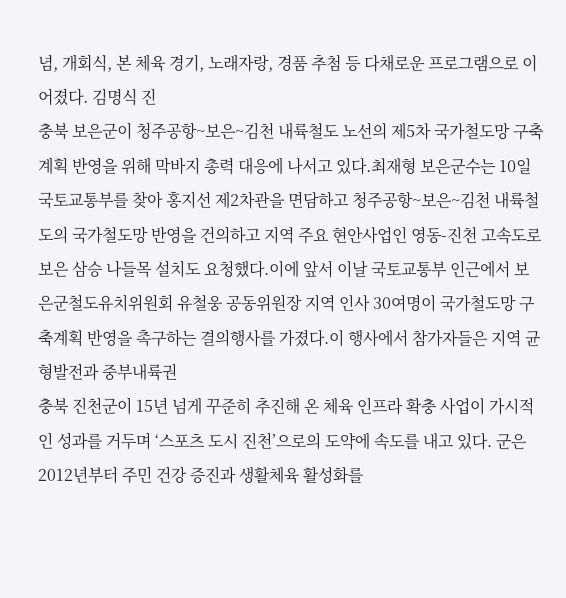념, 개회식, 본 체육 경기, 노래자랑, 경품 추첨 등 다채로운 프로그램으로 이어졌다. 김명식 진
충북 보은군이 청주공항~보은~김천 내륙철도 노선의 제5차 국가철도망 구축계획 반영을 위해 막바지 총력 대응에 나서고 있다.최재형 보은군수는 10일 국토교통부를 찾아 홍지선 제2차관을 면담하고 청주공항~보은~김천 내륙철도의 국가철도망 반영을 건의하고 지역 주요 현안사업인 영동-진천 고속도로 보은 삼승 나들목 설치도 요청했다.이에 앞서 이날 국토교통부 인근에서 보은군철도유치위원회 유철웅 공동위원장 지역 인사 30여명이 국가철도망 구축계획 반영을 촉구하는 결의행사를 가졌다.이 행사에서 참가자들은 지역 균형발전과 중부내륙권
충북 진천군이 15년 넘게 꾸준히 추진해 온 체육 인프라 확충 사업이 가시적인 성과를 거두며 ‘스포츠 도시 진천’으로의 도약에 속도를 내고 있다. 군은 2012년부터 주민 건강 증진과 생활체육 활성화를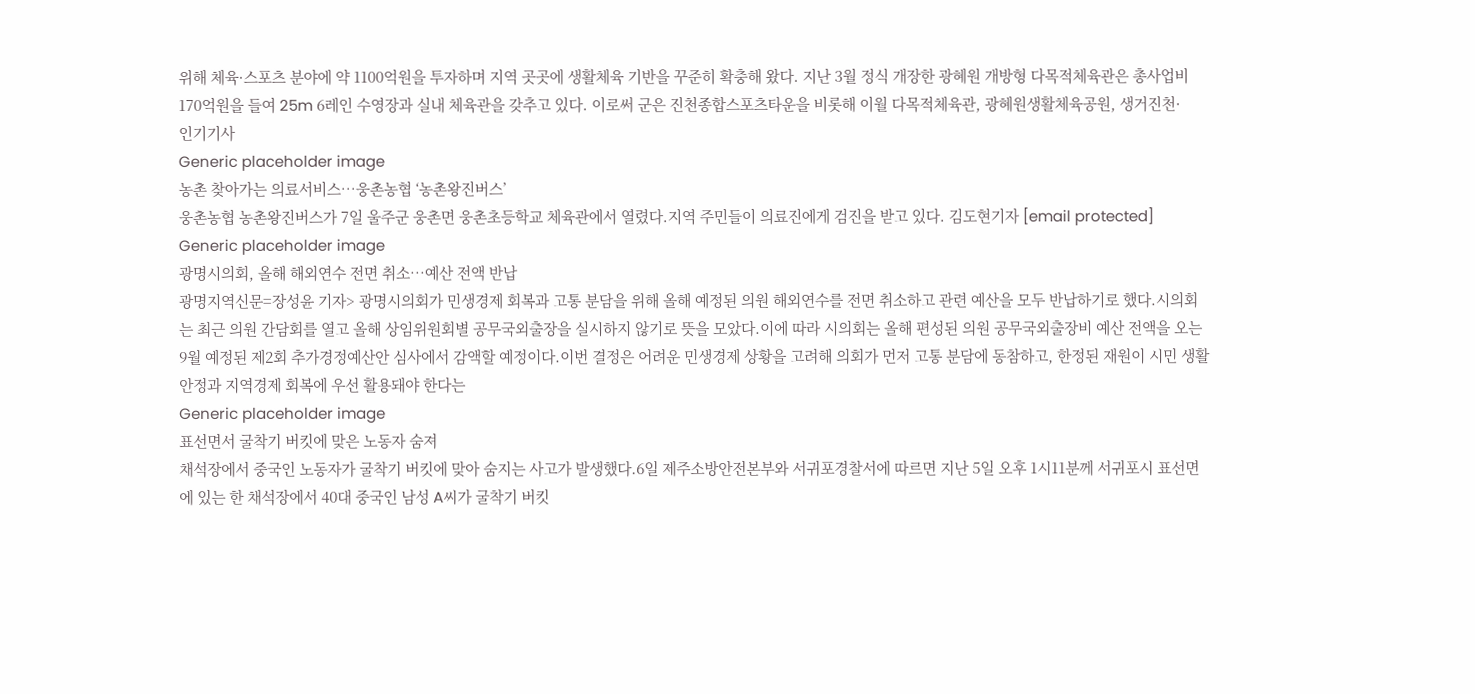위해 체육·스포츠 분야에 약 1100억원을 투자하며 지역 곳곳에 생활체육 기반을 꾸준히 확충해 왔다. 지난 3월 정식 개장한 광혜원 개방형 다목적체육관은 총사업비 170억원을 들여 25m 6레인 수영장과 실내 체육관을 갖추고 있다. 이로써 군은 진천종합스포츠타운을 비롯해 이월 다목적체육관, 광혜원생활체육공원, 생거진천·
인기기사
Generic placeholder image
농촌 찾아가는 의료서비스…웅촌농협 ‘농촌왕진버스’
웅촌농협 농촌왕진버스가 7일 울주군 웅촌면 웅촌초등학교 체육관에서 열렸다.지역 주민들이 의료진에게 검진을 받고 있다. 김도현기자 [email protected]
Generic placeholder image
광명시의회, 올해 해외연수 전면 취소…예산 전액 반납
광명지역신문=장성윤 기자> 광명시의회가 민생경제 회복과 고통 분담을 위해 올해 예정된 의원 해외연수를 전면 취소하고 관련 예산을 모두 반납하기로 했다.시의회는 최근 의원 간담회를 열고 올해 상임위원회별 공무국외출장을 실시하지 않기로 뜻을 모았다.이에 따라 시의회는 올해 편성된 의원 공무국외출장비 예산 전액을 오는 9월 예정된 제2회 추가경정예산안 심사에서 감액할 예정이다.이번 결정은 어려운 민생경제 상황을 고려해 의회가 먼저 고통 분담에 동참하고, 한정된 재원이 시민 생활 안정과 지역경제 회복에 우선 활용돼야 한다는
Generic placeholder image
표선면서 굴착기 버킷에 맞은 노동자 숨져
채석장에서 중국인 노동자가 굴착기 버킷에 맞아 숨지는 사고가 발생했다.6일 제주소방안전본부와 서귀포경찰서에 따르면 지난 5일 오후 1시11분께 서귀포시 표선면에 있는 한 채석장에서 40대 중국인 남성 A씨가 굴착기 버킷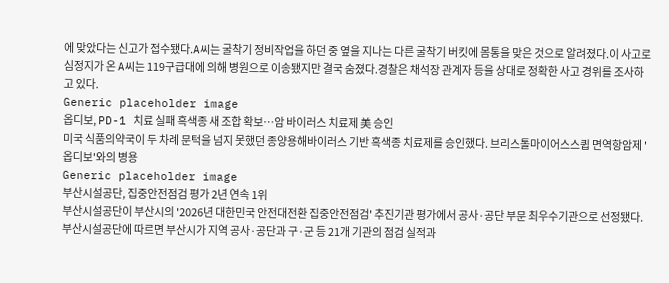에 맞았다는 신고가 접수됐다.A씨는 굴착기 정비작업을 하던 중 옆을 지나는 다른 굴착기 버킷에 몸통을 맞은 것으로 알려졌다.이 사고로 심정지가 온 A씨는 119구급대에 의해 병원으로 이송됐지만 결국 숨졌다.경찰은 채석장 관계자 등을 상대로 정확한 사고 경위를 조사하고 있다.
Generic placeholder image
옵디보, PD-1 치료 실패 흑색종 새 조합 확보…암 바이러스 치료제 美 승인
미국 식품의약국이 두 차례 문턱을 넘지 못했던 종양용해바이러스 기반 흑색종 치료제를 승인했다. 브리스톨마이어스스큅 면역항암제 '옵디보'와의 병용
Generic placeholder image
부산시설공단, 집중안전점검 평가 2년 연속 1위
부산시설공단이 부산시의 '2026년 대한민국 안전대전환 집중안전점검' 추진기관 평가에서 공사·공단 부문 최우수기관으로 선정됐다.부산시설공단에 따르면 부산시가 지역 공사·공단과 구·군 등 21개 기관의 점검 실적과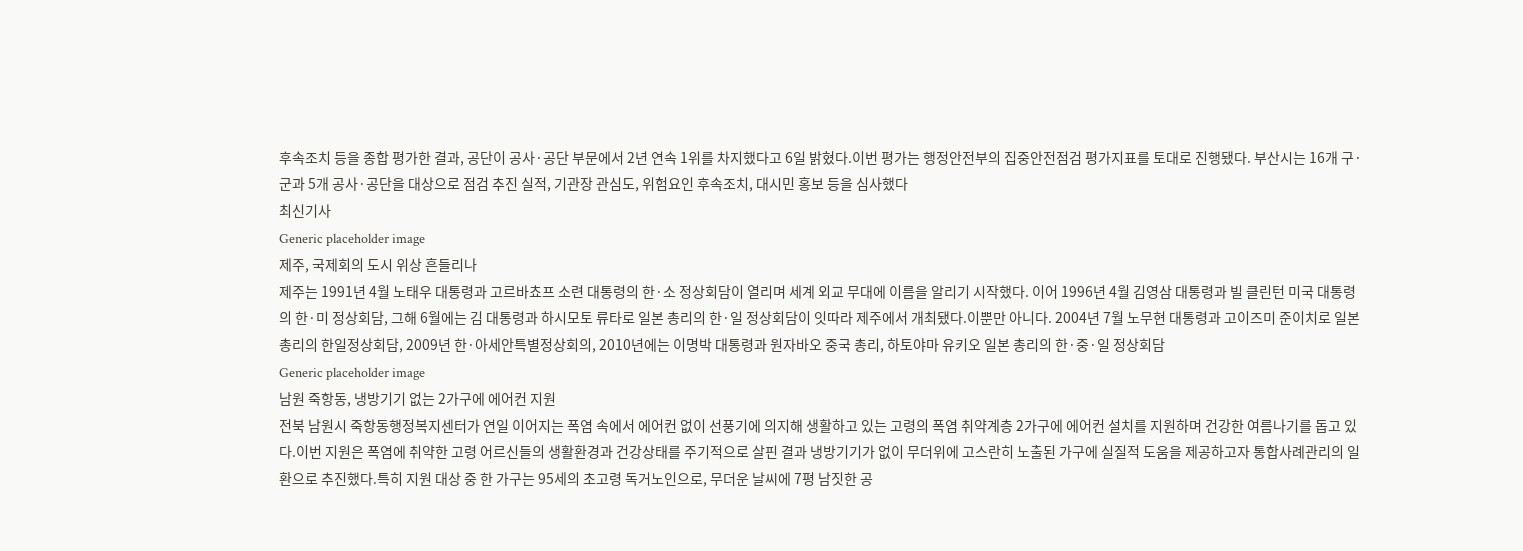후속조치 등을 종합 평가한 결과, 공단이 공사·공단 부문에서 2년 연속 1위를 차지했다고 6일 밝혔다.이번 평가는 행정안전부의 집중안전점검 평가지표를 토대로 진행됐다. 부산시는 16개 구·군과 5개 공사·공단을 대상으로 점검 추진 실적, 기관장 관심도, 위험요인 후속조치, 대시민 홍보 등을 심사했다
최신기사
Generic placeholder image
제주, 국제회의 도시 위상 흔들리나
제주는 1991년 4월 노태우 대통령과 고르바쵸프 소련 대통령의 한·소 정상회담이 열리며 세계 외교 무대에 이름을 알리기 시작했다. 이어 1996년 4월 김영삼 대통령과 빌 클린턴 미국 대통령의 한·미 정상회담, 그해 6월에는 김 대통령과 하시모토 류타로 일본 총리의 한·일 정상회담이 잇따라 제주에서 개최됐다.이뿐만 아니다. 2004년 7월 노무현 대통령과 고이즈미 준이치로 일본 총리의 한일정상회담, 2009년 한·아세안특별정상회의, 2010년에는 이명박 대통령과 원자바오 중국 총리, 하토야마 유키오 일본 총리의 한·중·일 정상회담
Generic placeholder image
남원 죽항동, 냉방기기 없는 2가구에 에어컨 지원
전북 남원시 죽항동행정복지센터가 연일 이어지는 폭염 속에서 에어컨 없이 선풍기에 의지해 생활하고 있는 고령의 폭염 취약계층 2가구에 에어컨 설치를 지원하며 건강한 여름나기를 돕고 있다.이번 지원은 폭염에 취약한 고령 어르신들의 생활환경과 건강상태를 주기적으로 살핀 결과 냉방기기가 없이 무더위에 고스란히 노출된 가구에 실질적 도움을 제공하고자 통합사례관리의 일환으로 추진했다.특히 지원 대상 중 한 가구는 95세의 초고령 독거노인으로, 무더운 날씨에 7평 남짓한 공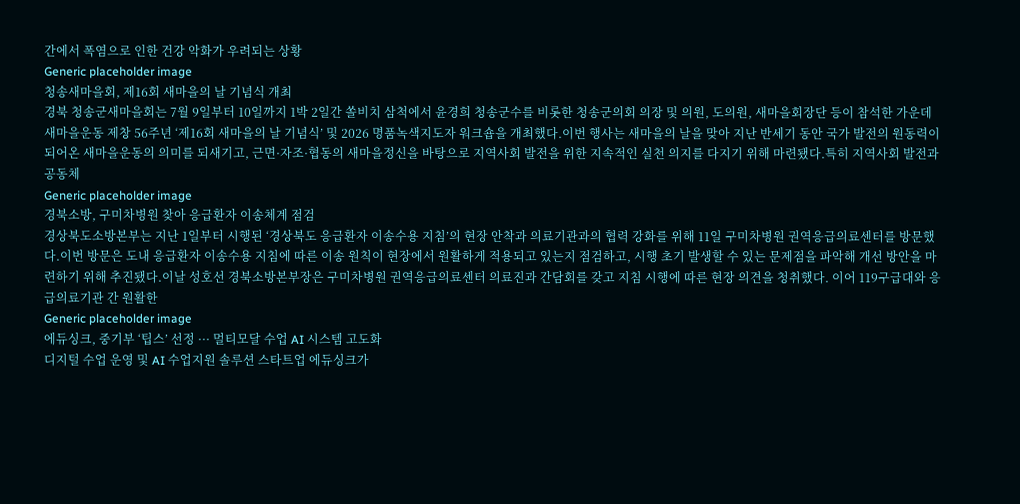간에서 폭염으로 인한 건강 악화가 우려되는 상황
Generic placeholder image
청송새마을회, 제16회 새마을의 날 기념식 개최
경북 청송군새마을회는 7월 9일부터 10일까지 1박 2일간 쏠비치 삼척에서 윤경희 청송군수를 비롯한 청송군의회 의장 및 의원, 도의원, 새마을회장단 등이 참석한 가운데 새마을운동 제창 56주년 ‘제16회 새마을의 날 기념식’ 및 2026 명품녹색지도자 워크숍을 개최했다.이번 행사는 새마을의 날을 맞아 지난 반세기 동안 국가 발전의 원동력이 되어온 새마을운동의 의미를 되새기고, 근면·자조·협동의 새마을정신을 바탕으로 지역사회 발전을 위한 지속적인 실천 의지를 다지기 위해 마련됐다.특히 지역사회 발전과 공동체
Generic placeholder image
경북소방, 구미차병원 찾아 응급환자 이송체계 점검
경상북도소방본부는 지난 1일부터 시행된 ‘경상북도 응급환자 이송수용 지침’의 현장 안착과 의료기관과의 협력 강화를 위해 11일 구미차병원 권역응급의료센터를 방문했다.이번 방문은 도내 응급환자 이송수용 지침에 따른 이송 원칙이 현장에서 원활하게 적용되고 있는지 점검하고, 시행 초기 발생할 수 있는 문제점을 파악해 개선 방안을 마련하기 위해 추진됐다.이날 성호선 경북소방본부장은 구미차병원 권역응급의료센터 의료진과 간담회를 갖고 지침 시행에 따른 현장 의견을 청취했다. 이어 119구급대와 응급의료기관 간 원활한
Generic placeholder image
에듀싱크, 중기부 ‘팁스’ 선정 ··· 멀티모달 수업 AI 시스템 고도화
디지털 수업 운영 및 AI 수업지원 솔루션 스타트업 에듀싱크가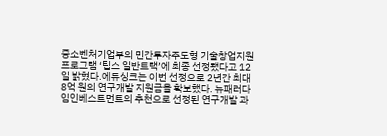중소벤처기업부의 민간투자주도형 기술창업지원 프로그램 ‘팁스 일반트랙’에 최종 선정됐다고 12일 밝혔다.에듀싱크는 이번 선정으로 2년간 최대 8억 원의 연구개발 지원금을 확보했다. 뉴패러다임인베스트먼트의 추천으로 선정된 연구개발 과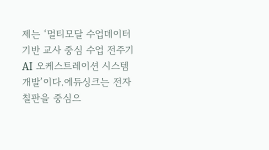제는 ‘멀티모달 수업데이터 기반 교사 중심 수업 전주기 AI 오케스트레이션 시스템 개발’이다.에듀싱크는 전자칠판을 중심으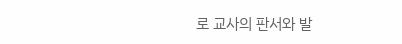로 교사의 판서와 발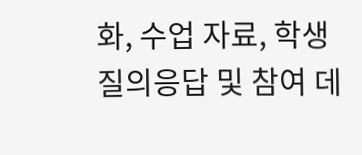화, 수업 자료, 학생 질의응답 및 참여 데